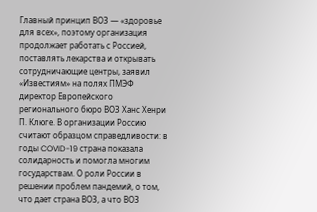Главный принцип ВОЗ — «здоровье для всех», поэтому организация продолжает работать с Россией, поставлять лекарства и открывать сотрудничающие центры, заявил «Известиям» на полях ПМЭФ директор Европейского регионального бюро ВОЗ Ханс Хенри П. Клюге. В организации Россию считают образцом справедливости: в годы COVID-19 страна показала солидарность и помогла многим государствам. О роли России в решении проблем пандемий, о том, что дает страна ВОЗ, а что ВОЗ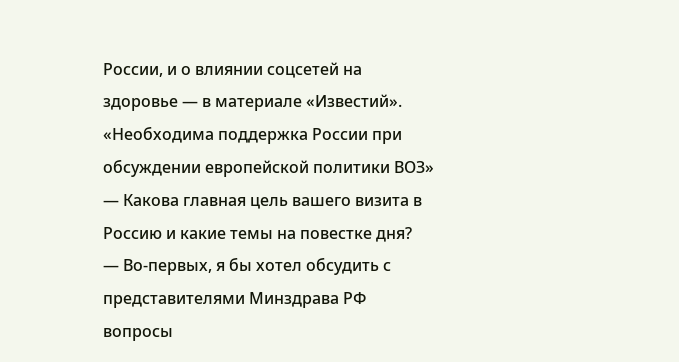России, и о влиянии соцсетей на здоровье — в материале «Известий».
«Необходима поддержка России при обсуждении европейской политики ВОЗ»
— Какова главная цель вашего визита в Россию и какие темы на повестке дня?
— Во-первых, я бы хотел обсудить с представителями Минздрава РФ вопросы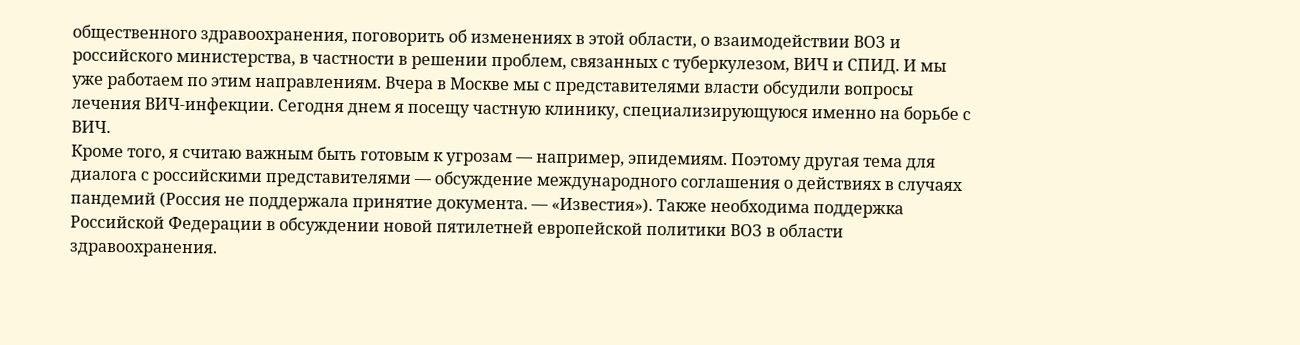общественного здравоохранения, поговорить об изменениях в этой области, о взаимодействии ВОЗ и российского министерства, в частности в решении проблем, связанных с туберкулезом, ВИЧ и СПИД. И мы уже работаем по этим направлениям. Вчера в Москве мы с представителями власти обсудили вопросы лечения ВИЧ-инфекции. Сегодня днем я посещу частную клинику, специализирующуюся именно на борьбе с ВИЧ.
Кроме того, я считаю важным быть готовым к угрозам — например, эпидемиям. Поэтому другая тема для диалога с российскими представителями — обсуждение международного соглашения о действиях в случаях пандемий (Россия не поддержала принятие документа. — «Известия»). Также необходима поддержка Российской Федерации в обсуждении новой пятилетней европейской политики ВОЗ в области здравоохранения.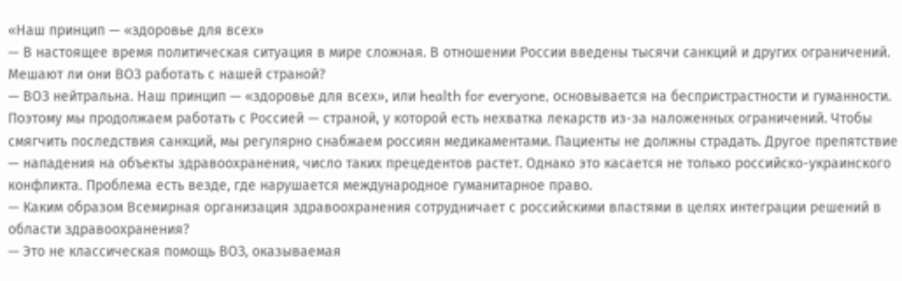«Наш принцип — «здоровье для всех»
— В настоящее время политическая ситуация в мире сложная. В отношении России введены тысячи санкций и других ограничений. Мешают ли они ВОЗ работать с нашей страной?
— ВОЗ нейтральна. Наш принцип — «здоровье для всех», или health for everyone, основывается на беспристрастности и гуманности. Поэтому мы продолжаем работать с Россией — страной, у которой есть нехватка лекарств из-за наложенных ограничений. Чтобы смягчить последствия санкций, мы регулярно снабжаем россиян медикаментами. Пациенты не должны страдать. Другое препятствие — нападения на объекты здравоохранения, число таких прецедентов растет. Однако это касается не только российско-украинского конфликта. Проблема есть везде, где нарушается международное гуманитарное право.
— Каким образом Всемирная организация здравоохранения сотрудничает с российскими властями в целях интеграции решений в области здравоохранения?
— Это не классическая помощь ВОЗ, оказываемая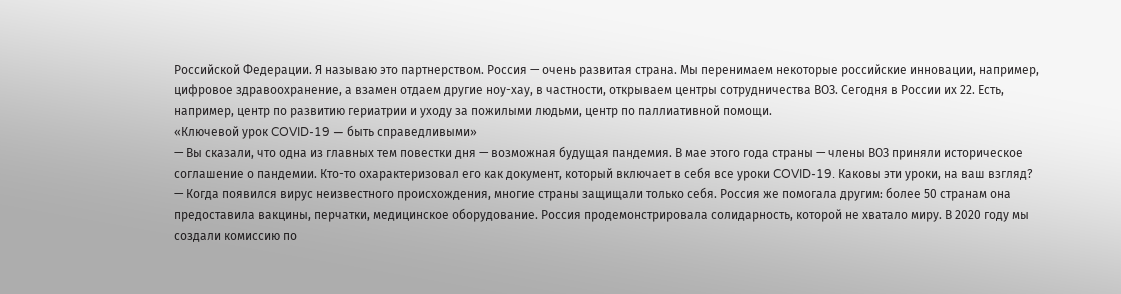Российской Федерации. Я называю это партнерством. Россия — очень развитая страна. Мы перенимаем некоторые российские инновации, например, цифровое здравоохранение, а взамен отдаем другие ноу-хау, в частности, открываем центры сотрудничества ВОЗ. Сегодня в России их 22. Есть, например, центр по развитию гериатрии и уходу за пожилыми людьми, центр по паллиативной помощи.
«Ключевой урок COVID-19 — быть справедливыми»
— Вы сказали, что одна из главных тем повестки дня — возможная будущая пандемия. В мае этого года страны — члены ВОЗ приняли историческое соглашение о пандемии. Кто-то охарактеризовал его как документ, который включает в себя все уроки COVID-19. Каковы эти уроки, на ваш взгляд?
— Когда появился вирус неизвестного происхождения, многие страны защищали только себя. Россия же помогала другим: более 50 странам она предоставила вакцины, перчатки, медицинское оборудование. Россия продемонстрировала солидарность, которой не хватало миру. В 2020 году мы создали комиссию по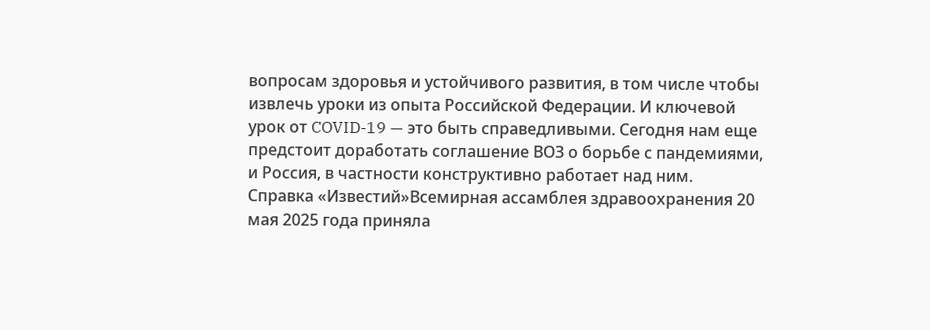вопросам здоровья и устойчивого развития, в том числе чтобы извлечь уроки из опыта Российской Федерации. И ключевой урок от COVID-19 — это быть справедливыми. Сегодня нам еще предстоит доработать соглашение ВОЗ о борьбе с пандемиями, и Россия, в частности конструктивно работает над ним.
Справка «Известий»Всемирная ассамблея здравоохранения 20 мая 2025 года приняла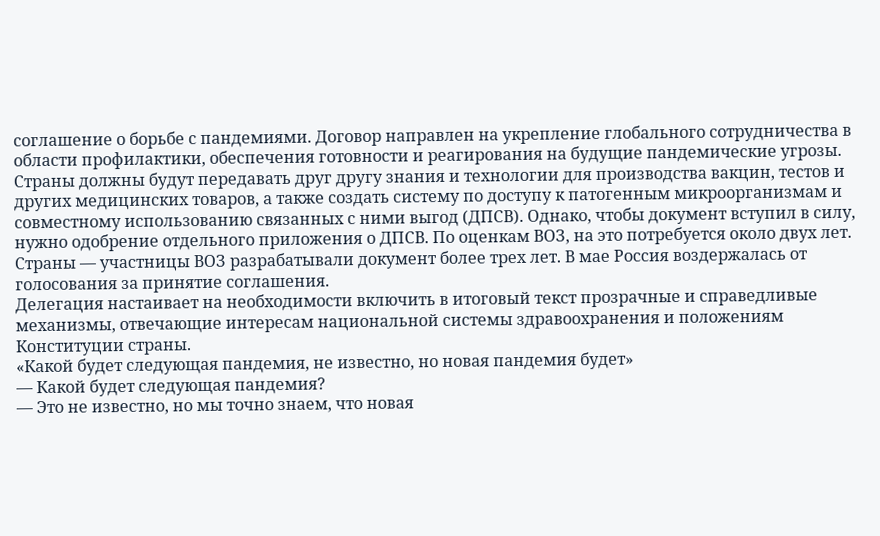соглашение о борьбе с пандемиями. Договор направлен на укрепление глобального сотрудничества в области профилактики, обеспечения готовности и реагирования на будущие пандемические угрозы. Страны должны будут передавать друг другу знания и технологии для производства вакцин, тестов и других медицинских товаров, а также создать систему по доступу к патогенным микроорганизмам и совместному использованию связанных с ними выгод (ДПСВ). Однако, чтобы документ вступил в силу, нужно одобрение отдельного приложения о ДПСВ. По оценкам ВОЗ, на это потребуется около двух лет. Страны — участницы ВОЗ разрабатывали документ более трех лет. В мае Россия воздержалась от голосования за принятие соглашения.
Делегация настаивает на необходимости включить в итоговый текст прозрачные и справедливые механизмы, отвечающие интересам национальной системы здравоохранения и положениям Конституции страны.
«Какой будет следующая пандемия, не известно, но новая пандемия будет»
— Какой будет следующая пандемия?
— Это не известно, но мы точно знаем, что новая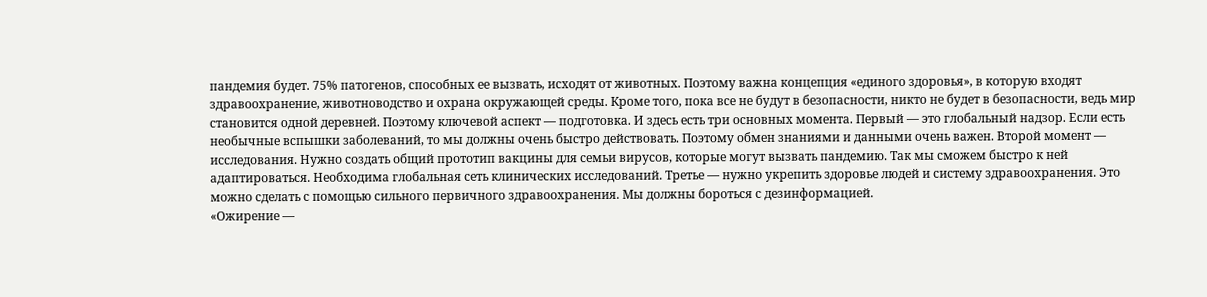пандемия будет. 75% патогенов, способных ее вызвать, исходят от животных. Поэтому важна концепция «единого здоровья», в которую входят здравоохранение, животноводство и охрана окружающей среды. Кроме того, пока все не будут в безопасности, никто не будет в безопасности, ведь мир становится одной деревней. Поэтому ключевой аспект — подготовка. И здесь есть три основных момента. Первый — это глобальный надзор. Если есть необычные вспышки заболеваний, то мы должны очень быстро действовать. Поэтому обмен знаниями и данными очень важен. Второй момент — исследования. Нужно создать общий прототип вакцины для семьи вирусов, которые могут вызвать пандемию. Так мы сможем быстро к ней адаптироваться. Необходима глобальная сеть клинических исследований. Третье — нужно укрепить здоровье людей и систему здравоохранения. Это можно сделать с помощью сильного первичного здравоохранения. Мы должны бороться с дезинформацией.
«Ожирение —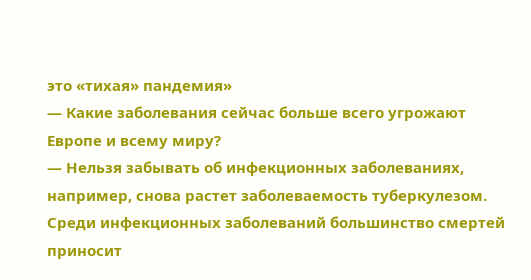это «тихая» пандемия»
— Какие заболевания сейчас больше всего угрожают Европе и всему миру?
— Нельзя забывать об инфекционных заболеваниях, например, снова растет заболеваемость туберкулезом. Среди инфекционных заболеваний большинство смертей приносит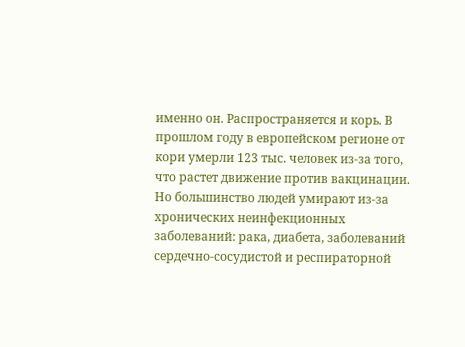именно он. Распространяется и корь. В прошлом году в европейском регионе от кори умерли 123 тыс. человек из-за того, что растет движение против вакцинации. Но большинство людей умирают из-за хронических неинфекционных заболеваний: рака, диабета, заболеваний сердечно-сосудистой и респираторной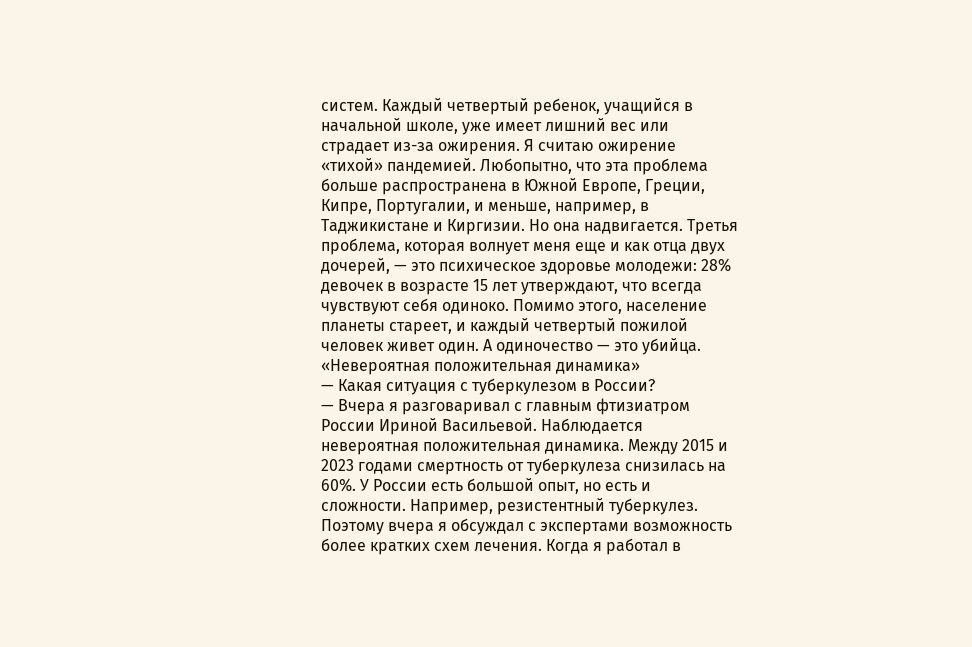систем. Каждый четвертый ребенок, учащийся в начальной школе, уже имеет лишний вес или страдает из-за ожирения. Я считаю ожирение «тихой» пандемией. Любопытно, что эта проблема больше распространена в Южной Европе, Греции, Кипре, Португалии, и меньше, например, в Таджикистане и Киргизии. Но она надвигается. Третья проблема, которая волнует меня еще и как отца двух дочерей, — это психическое здоровье молодежи: 28% девочек в возрасте 15 лет утверждают, что всегда чувствуют себя одиноко. Помимо этого, население планеты стареет, и каждый четвертый пожилой человек живет один. А одиночество — это убийца.
«Невероятная положительная динамика»
— Какая ситуация с туберкулезом в России?
— Вчера я разговаривал с главным фтизиатром России Ириной Васильевой. Наблюдается невероятная положительная динамика. Между 2015 и 2023 годами смертность от туберкулеза снизилась на 60%. У России есть большой опыт, но есть и сложности. Например, резистентный туберкулез. Поэтому вчера я обсуждал с экспертами возможность более кратких схем лечения. Когда я работал в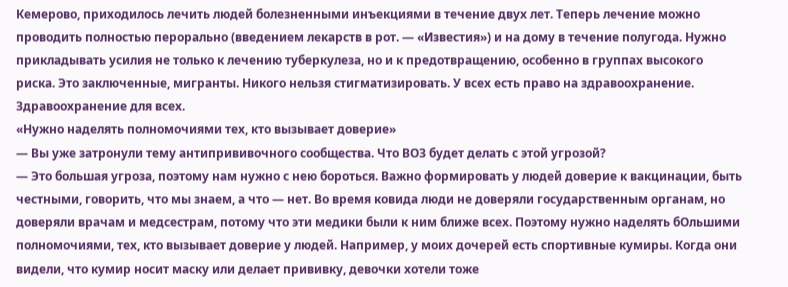Кемерово, приходилось лечить людей болезненными инъекциями в течение двух лет. Теперь лечение можно проводить полностью перорально (введением лекарств в рот. — «Известия») и на дому в течение полугода. Нужно прикладывать усилия не только к лечению туберкулеза, но и к предотвращению, особенно в группах высокого риска. Это заключенные, мигранты. Никого нельзя стигматизировать. У всех есть право на здравоохранение. Здравоохранение для всех.
«Нужно наделять полномочиями тех, кто вызывает доверие»
— Вы уже затронули тему антипрививочного сообщества. Что ВОЗ будет делать с этой угрозой?
— Это большая угроза, поэтому нам нужно с нею бороться. Важно формировать у людей доверие к вакцинации, быть честными, говорить, что мы знаем, а что — нет. Во время ковида люди не доверяли государственным органам, но доверяли врачам и медсестрам, потому что эти медики были к ним ближе всех. Поэтому нужно наделять бОльшими полномочиями, тех, кто вызывает доверие у людей. Например, у моих дочерей есть спортивные кумиры. Когда они видели, что кумир носит маску или делает прививку, девочки хотели тоже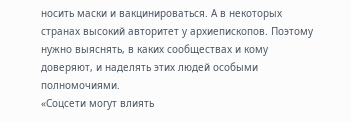носить маски и вакцинироваться. А в некоторых странах высокий авторитет у архиепископов. Поэтому нужно выяснять, в каких сообществах и кому доверяют, и наделять этих людей особыми полномочиями.
«Соцсети могут влиять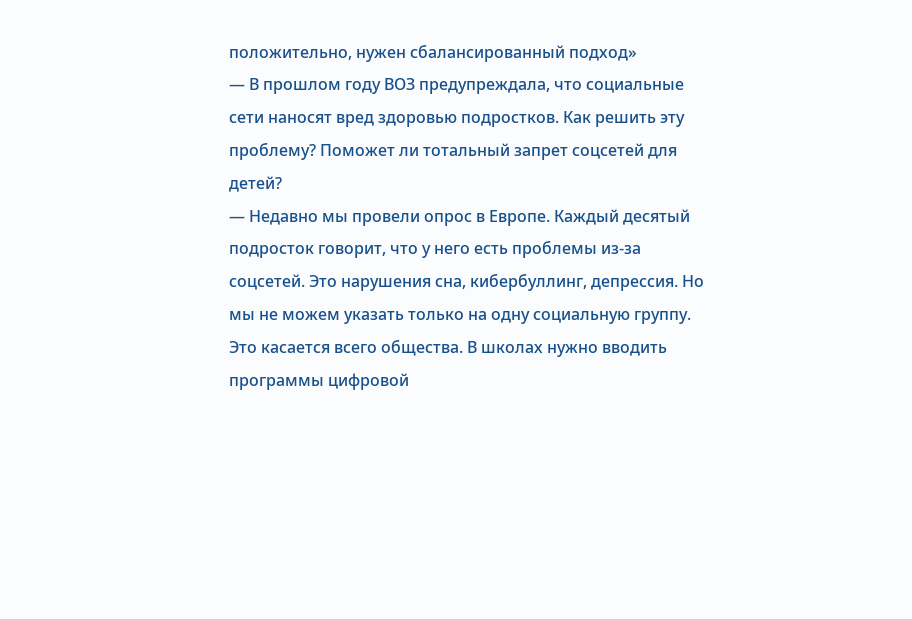положительно, нужен сбалансированный подход»
— В прошлом году ВОЗ предупреждала, что социальные сети наносят вред здоровью подростков. Как решить эту проблему? Поможет ли тотальный запрет соцсетей для детей?
— Недавно мы провели опрос в Европе. Каждый десятый подросток говорит, что у него есть проблемы из-за соцсетей. Это нарушения сна, кибербуллинг, депрессия. Но мы не можем указать только на одну социальную группу. Это касается всего общества. В школах нужно вводить программы цифровой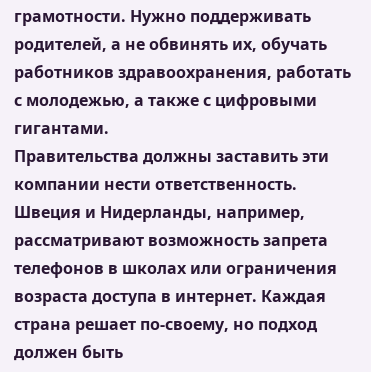грамотности. Нужно поддерживать родителей, а не обвинять их, обучать работников здравоохранения, работать с молодежью, а также с цифровыми гигантами.
Правительства должны заставить эти компании нести ответственность. Швеция и Нидерланды, например, рассматривают возможность запрета телефонов в школах или ограничения возраста доступа в интернет. Каждая страна решает по-своему, но подход должен быть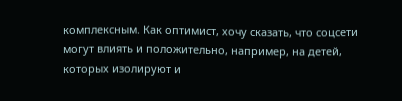комплексным. Как оптимист, хочу сказать, что соцсети могут влиять и положительно, например, на детей, которых изолируют и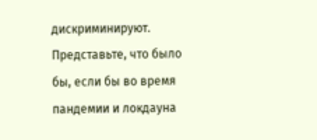дискриминируют. Представьте, что было бы, если бы во время пандемии и локдауна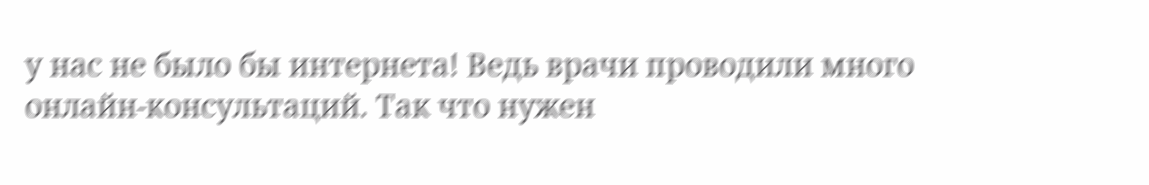у нас не было бы интернета! Ведь врачи проводили много онлайн-консультаций. Так что нужен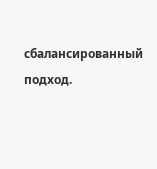сбалансированный подход.